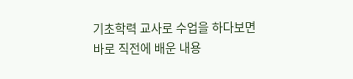기초학력 교사로 수업을 하다보면 바로 직전에 배운 내용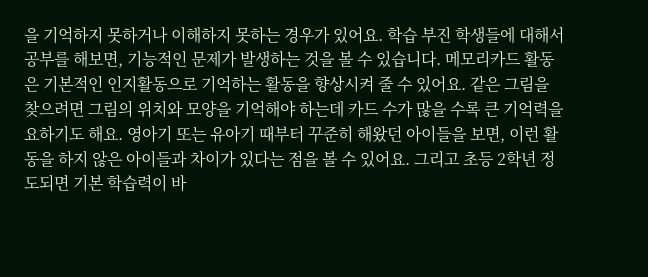을 기억하지 못하거나 이해하지 못하는 경우가 있어요. 학습 부진 학생들에 대해서 공부를 해보면, 기능적인 문제가 발생하는 것을 볼 수 있습니다. 메모리카드 활동은 기본적인 인지활동으로 기억하는 활동을 향상시켜 줄 수 있어요. 같은 그림을 찾으려면 그림의 위치와 모양을 기억해야 하는데 카드 수가 많을 수록 큰 기억력을 요하기도 해요. 영아기 또는 유아기 때부터 꾸준히 해왔던 아이들을 보면, 이런 활동을 하지 않은 아이들과 차이가 있다는 점을 볼 수 있어요. 그리고 초등 2학년 정도되면 기본 학습력이 바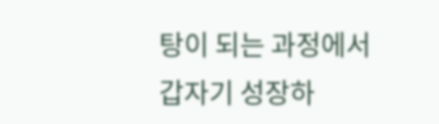탕이 되는 과정에서 갑자기 성장하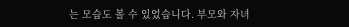는 모습도 볼 수 있었습니다. 부모와 자녀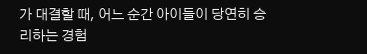가 대결할 때, 어느 순간 아이들이 당연히 승리하는 경험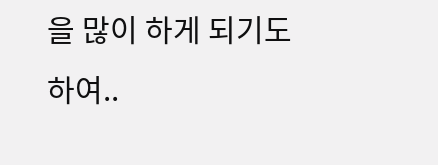을 많이 하게 되기도하여..